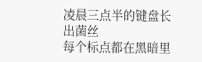凌晨三点半的键盘长出菌丝
每个标点都在黑暗里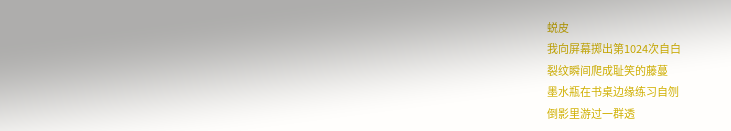蜕皮
我向屏幕掷出第1024次自白
裂纹瞬间爬成耻笑的藤蔓
墨水瓶在书桌边缘练习自刎
倒影里游过一群透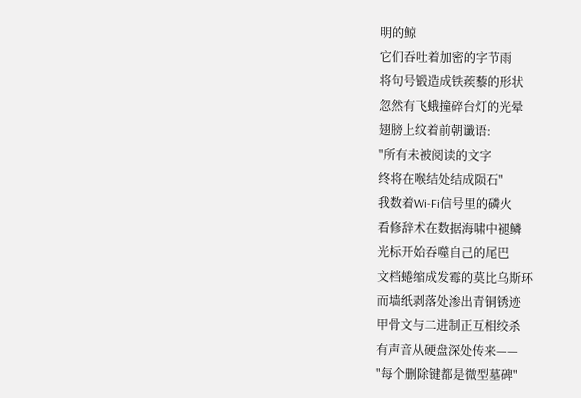明的鲸
它们吞吐着加密的字节雨
将句号锻造成铁蒺藜的形状
忽然有飞蛾撞碎台灯的光晕
翅膀上纹着前朝谶语:
"所有未被阅读的文字
终将在喉结处结成陨石"
我数着Wi-Fi信号里的磷火
看修辞术在数据海啸中褪鳞
光标开始吞噬自己的尾巴
文档蜷缩成发霉的莫比乌斯环
而墙纸剥落处渗出青铜锈迹
甲骨文与二进制正互相绞杀
有声音从硬盘深处传来——
"每个删除键都是微型墓碑"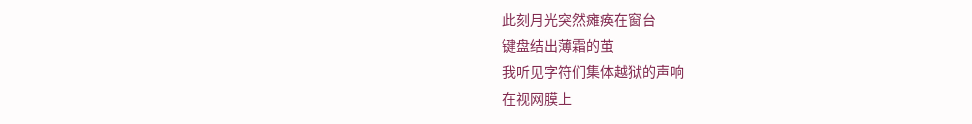此刻月光突然瘫痪在窗台
键盘结出薄霜的茧
我听见字符们集体越狱的声响
在视网膜上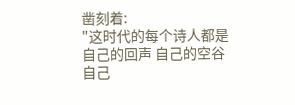凿刻着:
"这时代的每个诗人都是
自己的回声 自己的空谷
自己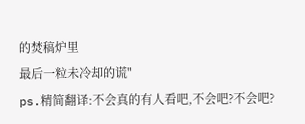的焚稿炉里
最后一粒未冷却的谎"
ps.精简翻译:不会真的有人看吧,不会吧?不会吧?